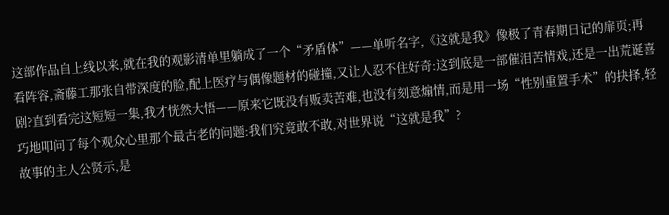这部作品自上线以来,就在我的观影清单里躺成了一个“矛盾体”——单听名字,《这就是我》像极了青春期日记的扉页;再看阵容,斋藤工那张自带深度的脸,配上医疗与偶像题材的碰撞,又让人忍不住好奇:这到底是一部催泪苦情戏,还是一出荒诞喜剧?直到看完这短短一集,我才恍然大悟——原来它既没有贩卖苦难,也没有刻意煽情,而是用一场“性别重置手术”的抉择,轻巧地叩问了每个观众心里那个最古老的问题:我们究竟敢不敢,对世界说“这就是我”?
故事的主人公贤示,是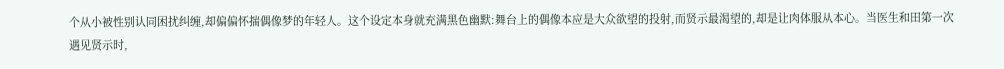个从小被性别认同困扰纠缠,却偏偏怀揣偶像梦的年轻人。这个设定本身就充满黑色幽默:舞台上的偶像本应是大众欲望的投射,而贤示最渴望的,却是让肉体服从本心。当医生和田第一次遇见贤示时,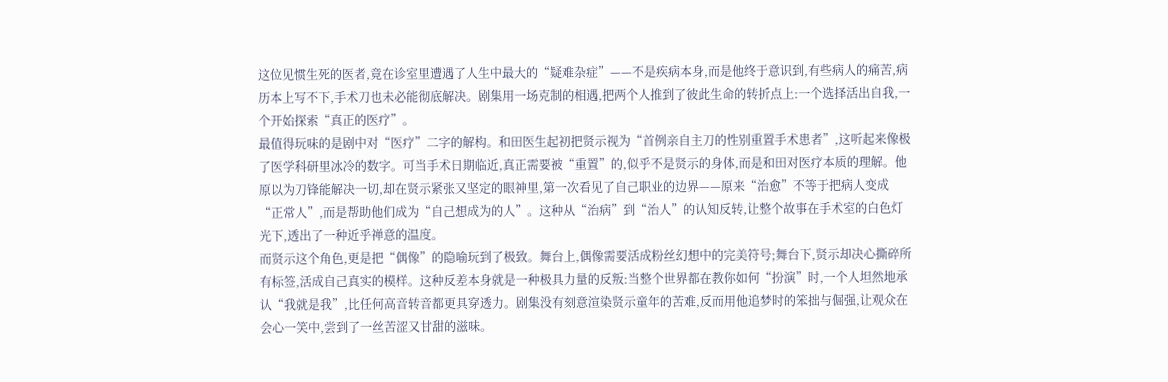这位见惯生死的医者,竟在诊室里遭遇了人生中最大的“疑难杂症”——不是疾病本身,而是他终于意识到,有些病人的痛苦,病历本上写不下,手术刀也未必能彻底解决。剧集用一场克制的相遇,把两个人推到了彼此生命的转折点上:一个选择活出自我,一个开始探索“真正的医疗”。
最值得玩味的是剧中对“医疗”二字的解构。和田医生起初把贤示视为“首例亲自主刀的性别重置手术患者”,这听起来像极了医学科研里冰冷的数字。可当手术日期临近,真正需要被“重置”的,似乎不是贤示的身体,而是和田对医疗本质的理解。他原以为刀锋能解决一切,却在贤示紧张又坚定的眼神里,第一次看见了自己职业的边界——原来“治愈”不等于把病人变成“正常人”,而是帮助他们成为“自己想成为的人”。这种从“治病”到“治人”的认知反转,让整个故事在手术室的白色灯光下,透出了一种近乎禅意的温度。
而贤示这个角色,更是把“偶像”的隐喻玩到了极致。舞台上,偶像需要活成粉丝幻想中的完美符号;舞台下,贤示却决心撕碎所有标签,活成自己真实的模样。这种反差本身就是一种极具力量的反叛:当整个世界都在教你如何“扮演”时,一个人坦然地承认“我就是我”,比任何高音转音都更具穿透力。剧集没有刻意渲染贤示童年的苦难,反而用他追梦时的笨拙与倔强,让观众在会心一笑中,尝到了一丝苦涩又甘甜的滋味。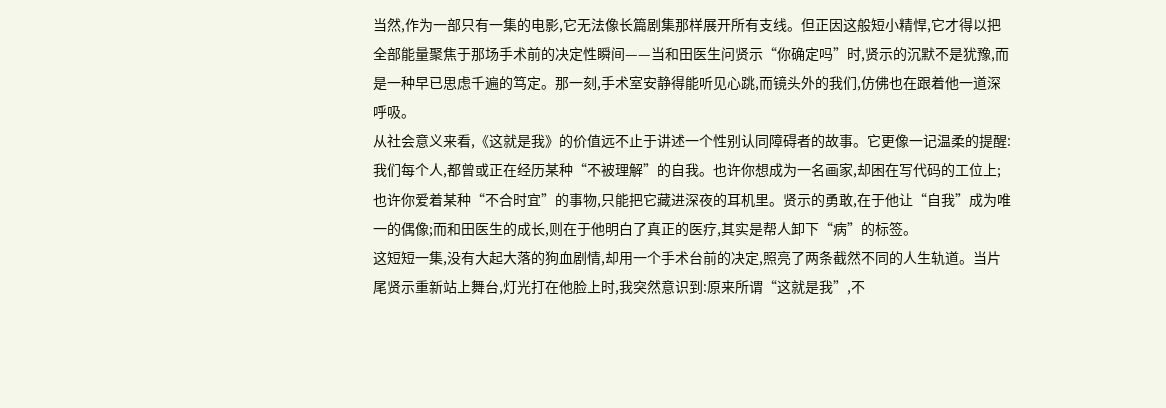当然,作为一部只有一集的电影,它无法像长篇剧集那样展开所有支线。但正因这般短小精悍,它才得以把全部能量聚焦于那场手术前的决定性瞬间——当和田医生问贤示“你确定吗”时,贤示的沉默不是犹豫,而是一种早已思虑千遍的笃定。那一刻,手术室安静得能听见心跳,而镜头外的我们,仿佛也在跟着他一道深呼吸。
从社会意义来看,《这就是我》的价值远不止于讲述一个性别认同障碍者的故事。它更像一记温柔的提醒:我们每个人,都曾或正在经历某种“不被理解”的自我。也许你想成为一名画家,却困在写代码的工位上;也许你爱着某种“不合时宜”的事物,只能把它藏进深夜的耳机里。贤示的勇敢,在于他让“自我”成为唯一的偶像;而和田医生的成长,则在于他明白了真正的医疗,其实是帮人卸下“病”的标签。
这短短一集,没有大起大落的狗血剧情,却用一个手术台前的决定,照亮了两条截然不同的人生轨道。当片尾贤示重新站上舞台,灯光打在他脸上时,我突然意识到:原来所谓“这就是我”,不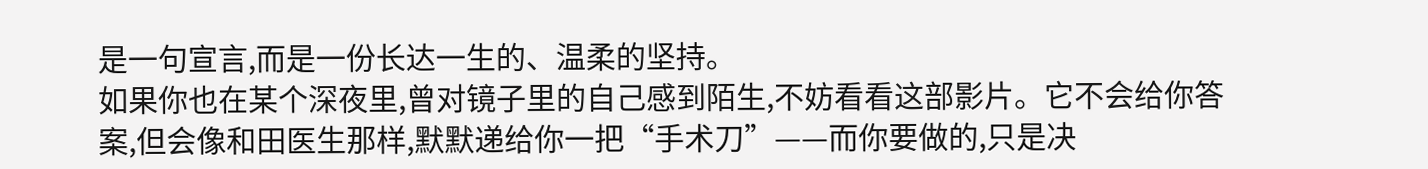是一句宣言,而是一份长达一生的、温柔的坚持。
如果你也在某个深夜里,曾对镜子里的自己感到陌生,不妨看看这部影片。它不会给你答案,但会像和田医生那样,默默递给你一把“手术刀”——而你要做的,只是决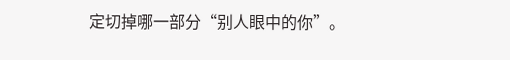定切掉哪一部分“别人眼中的你”。